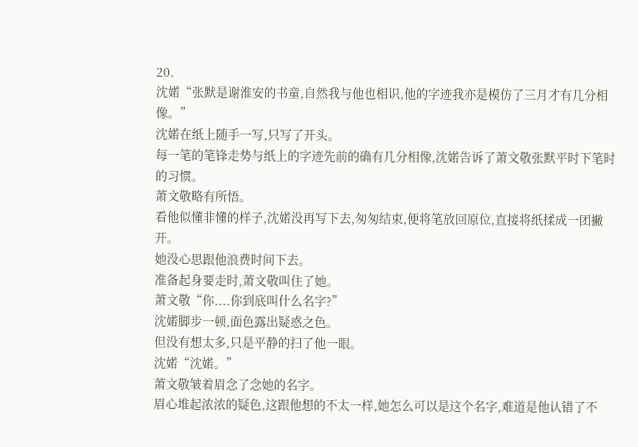20.
沈婼“张默是谢淮安的书童,自然我与他也相识,他的字迹我亦是模仿了三月才有几分相像。”
沈婼在纸上随手一写,只写了开头。
每一笔的笔锋走势与纸上的字迹先前的确有几分相像,沈婼告诉了萧文敬张默平时下笔时的习惯。
萧文敬略有所悟。
看他似懂非懂的样子,沈婼没再写下去,匆匆结束,便将笔放回原位,直接将纸揉成一团撇开。
她没心思跟他浪费时间下去。
准备起身要走时,萧文敬叫住了她。
萧文敬“你....你到底叫什么名字?”
沈婼脚步一顿,面色露出疑惑之色。
但没有想太多,只是平静的扫了他一眼。
沈婼“沈婼。”
萧文敬皱着眉念了念她的名字。
眉心堆起浓浓的疑色,这跟他想的不太一样,她怎么可以是这个名字,难道是他认错了不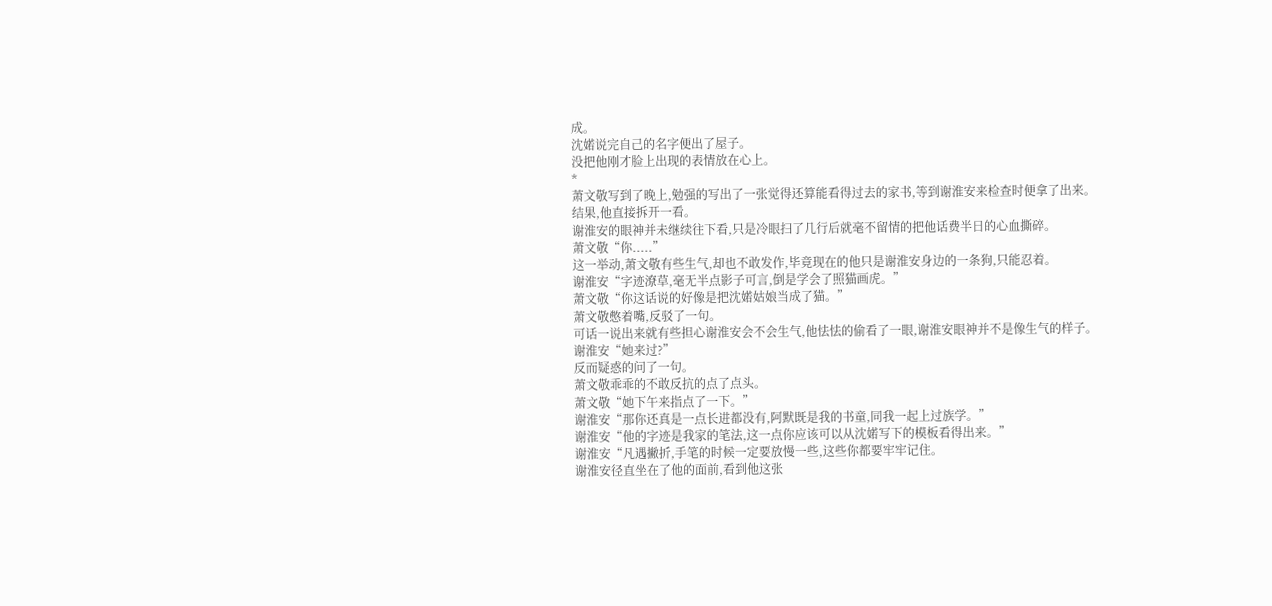成。
沈婼说完自己的名字便出了屋子。
没把他刚才脸上出现的表情放在心上。
*
萧文敬写到了晚上,勉强的写出了一张觉得还算能看得过去的家书,等到谢淮安来检查时便拿了出来。
结果,他直接拆开一看。
谢淮安的眼神并未继续往下看,只是冷眼扫了几行后就毫不留情的把他话费半日的心血撕碎。
萧文敬“你.....”
这一举动,萧文敬有些生气,却也不敢发作,毕竟现在的他只是谢淮安身边的一条狗,只能忍着。
谢淮安“字迹潦草,毫无半点影子可言,倒是学会了照猫画虎。”
萧文敬“你这话说的好像是把沈婼姑娘当成了猫。”
萧文敬憋着嘴,反驳了一句。
可话一说出来就有些担心谢淮安会不会生气,他怯怯的偷看了一眼,谢淮安眼神并不是像生气的样子。
谢淮安“她来过?”
反而疑惑的问了一句。
萧文敬乖乖的不敢反抗的点了点头。
萧文敬“她下午来指点了一下。”
谢淮安“那你还真是一点长进都没有,阿默既是我的书童,同我一起上过族学。”
谢淮安“他的字迹是我家的笔法,这一点你应该可以从沈婼写下的模板看得出来。”
谢淮安“凡遇撇折,手笔的时候一定要放慢一些,这些你都要牢牢记住。
谢淮安径直坐在了他的面前,看到他这张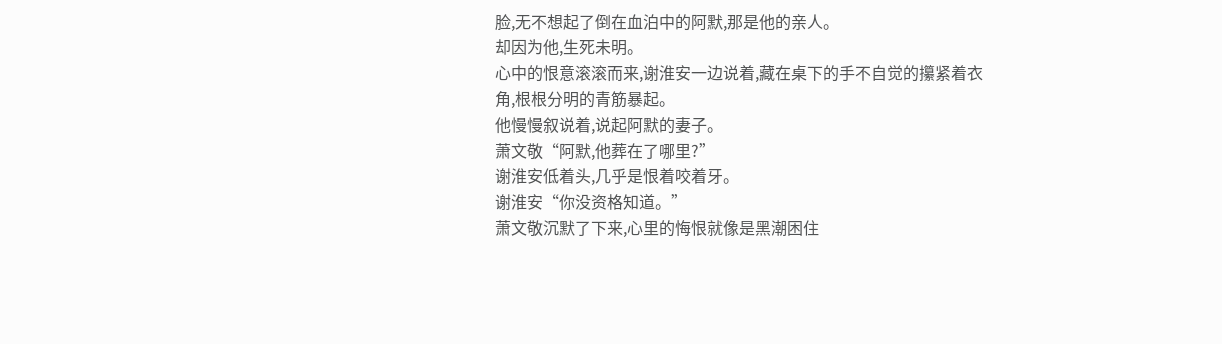脸,无不想起了倒在血泊中的阿默,那是他的亲人。
却因为他,生死未明。
心中的恨意滚滚而来,谢淮安一边说着,藏在桌下的手不自觉的攥紧着衣角,根根分明的青筋暴起。
他慢慢叙说着,说起阿默的妻子。
萧文敬“阿默,他葬在了哪里?”
谢淮安低着头,几乎是恨着咬着牙。
谢淮安“你没资格知道。”
萧文敬沉默了下来,心里的悔恨就像是黑潮困住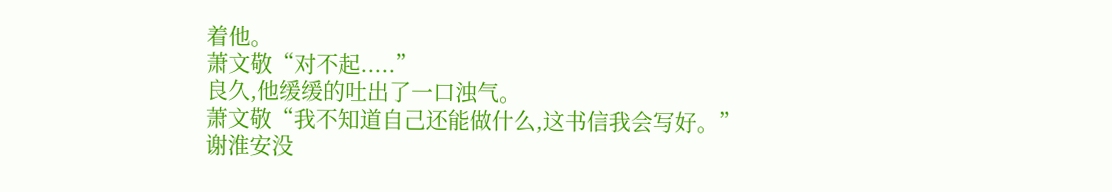着他。
萧文敬“对不起.....”
良久,他缓缓的吐出了一口浊气。
萧文敬“我不知道自己还能做什么,这书信我会写好。”
谢淮安没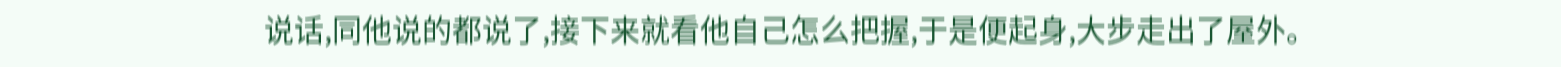说话,同他说的都说了,接下来就看他自己怎么把握,于是便起身,大步走出了屋外。